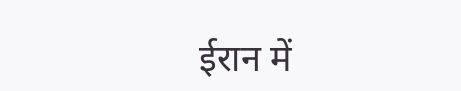ईरान में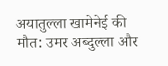अयातुल्ला खामेनेई की मौत: उमर अब्दुल्ला और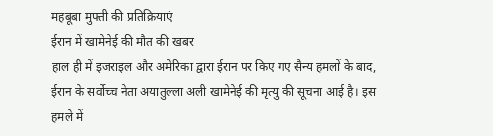महबूबा मुफ्ती की प्रतिक्रियाएं
ईरान में खामेनेई की मौत की खबर
हाल ही में इजराइल और अमेरिका द्वारा ईरान पर किए गए सैन्य हमलों के बाद, ईरान के सर्वोच्च नेता अयातुल्ला अली खामेनेई की मृत्यु की सूचना आई है। इस हमले में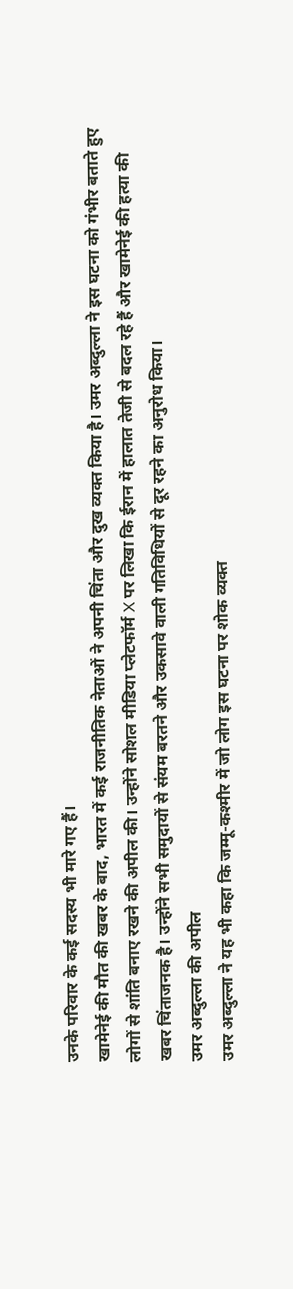उनके परिवार के कई सदस्य भी मारे गए हैं।
खामेनेई की मौत की खबर के बाद, भारत में कई राजनीतिक नेताओं ने अपनी चिंता और दुख व्यक्त किया है। उमर अब्दुल्ला ने इस घटना को गंभीर बताते हुए लोगों से शांति बनाए रखने की अपील की। उन्होंने सोशल मीडिया प्लेटफॉर्म X पर लिखा कि ईरान में हालात तेजी से बदल रहे हैं और खामेनेई की हत्या की खबर चिंताजनक है। उन्होंने सभी समुदायों से संयम बरतने और उकसावे वाली गतिविधियों से दूर रहने का अनुरोध किया।
उमर अब्दुल्ला की अपील
उमर अब्दुल्ला ने यह भी कहा कि जम्मू-कश्मीर में जो लोग इस घटना पर शोक व्यक्त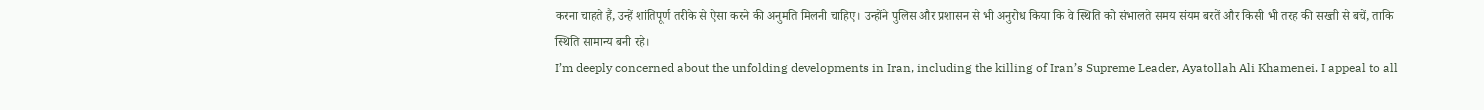करना चाहते हैं, उन्हें शांतिपूर्ण तरीके से ऐसा करने की अनुमति मिलनी चाहिए। उन्होंने पुलिस और प्रशासन से भी अनुरोध किया कि वे स्थिति को संभालते समय संयम बरतें और किसी भी तरह की सख्ती से बचें, ताकि स्थिति सामान्य बनी रहे।
I’m deeply concerned about the unfolding developments in Iran, including the killing of Iran’s Supreme Leader, Ayatollah Ali Khamenei. I appeal to all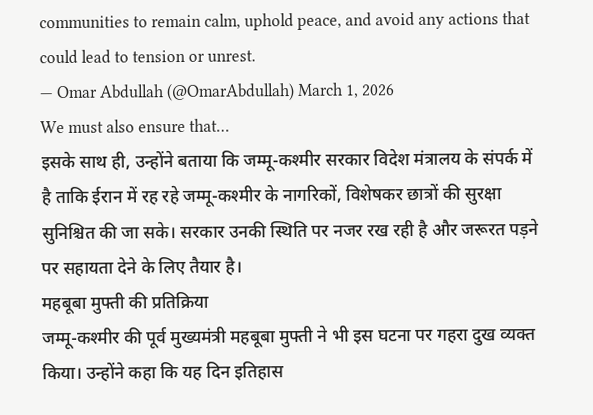communities to remain calm, uphold peace, and avoid any actions that could lead to tension or unrest.
— Omar Abdullah (@OmarAbdullah) March 1, 2026
We must also ensure that…
इसके साथ ही, उन्होंने बताया कि जम्मू-कश्मीर सरकार विदेश मंत्रालय के संपर्क में है ताकि ईरान में रह रहे जम्मू-कश्मीर के नागरिकों, विशेषकर छात्रों की सुरक्षा सुनिश्चित की जा सके। सरकार उनकी स्थिति पर नजर रख रही है और जरूरत पड़ने पर सहायता देने के लिए तैयार है।
महबूबा मुफ्ती की प्रतिक्रिया
जम्मू-कश्मीर की पूर्व मुख्यमंत्री महबूबा मुफ्ती ने भी इस घटना पर गहरा दुख व्यक्त किया। उन्होंने कहा कि यह दिन इतिहास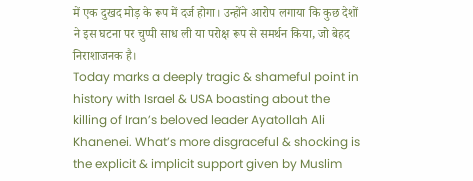में एक दुखद मोड़ के रूप में दर्ज होगा। उन्होंने आरोप लगाया कि कुछ देशों ने इस घटना पर चुप्पी साध ली या परोक्ष रूप से समर्थन किया, जो बेहद निराशाजनक है।
Today marks a deeply tragic & shameful point in history with Israel & USA boasting about the killing of Iran’s beloved leader Ayatollah Ali Khanenei. What’s more disgraceful & shocking is the explicit & implicit support given by Muslim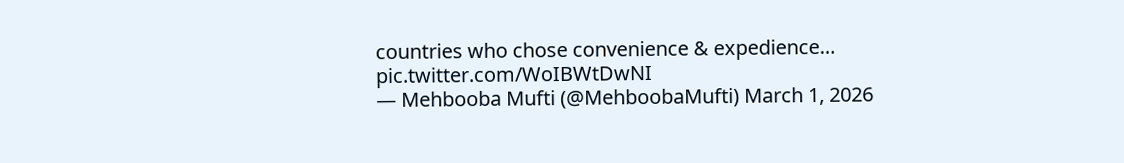countries who chose convenience & expedience… pic.twitter.com/WoIBWtDwNI
— Mehbooba Mufti (@MehboobaMufti) March 1, 2026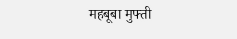महबूबा मुफ्ती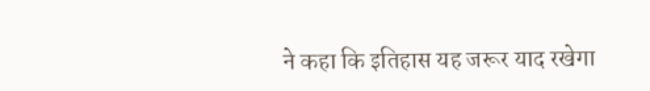ने कहा कि इतिहास यह जरूर याद रखेगा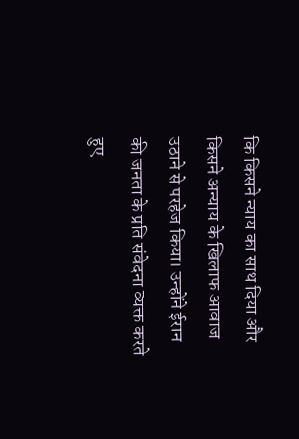कि किसने न्याय का साथ दिया और किसने अन्याय के खिलाफ आवाज उठाने से परहेज किया। उन्होंने ईरान की जनता के प्रति संवेदना व्यक्त करते हुए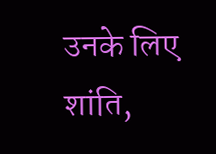उनके लिए शांति,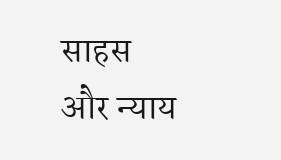साहस और न्याय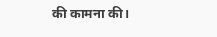की कामना की।